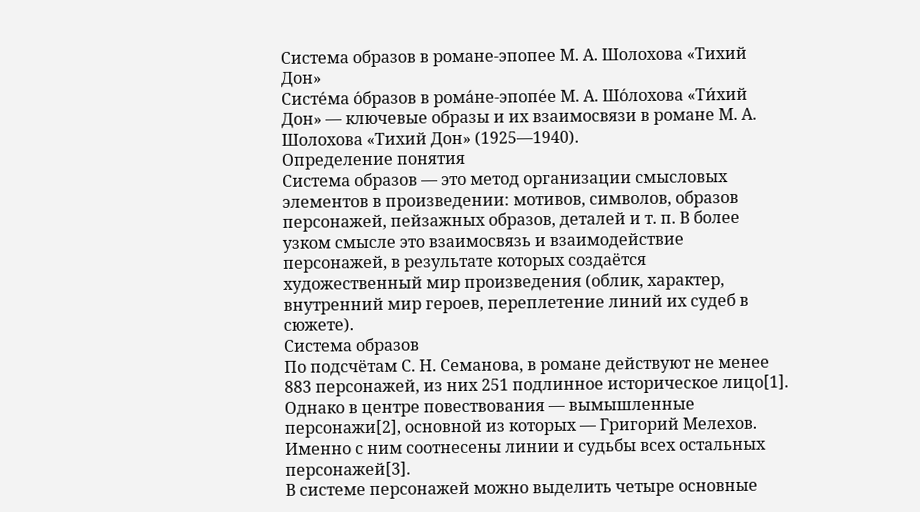Система образов в романе-эпопее М. А. Шолохова «Тихий Дон»
Систе́ма о́бразов в рома́не-эпопе́е М. А. Шо́лохова «Ти́хий Дон» ― ключевые образы и их взаимосвязи в романе М. А. Шолохова «Тихий Дон» (1925—1940).
Определение понятия
Система образов — это метод организации смысловых элементов в произведении: мотивов, символов, образов персонажей, пейзажных образов, деталей и т. п. В более узком смысле это взаимосвязь и взаимодействие персонажей, в результате которых создаётся художественный мир произведения (облик, характер, внутренний мир героев, переплетение линий их судеб в сюжете).
Система образов
По подсчётам С. Н. Семанова, в романе действуют не менее 883 персонажей, из них 251 подлинное историческое лицо[1]. Однако в центре повествования — вымышленные персонажи[2], основной из которых — Григорий Мелехов. Именно с ним соотнесены линии и судьбы всех остальных персонажей[3].
В системе персонажей можно выделить четыре основные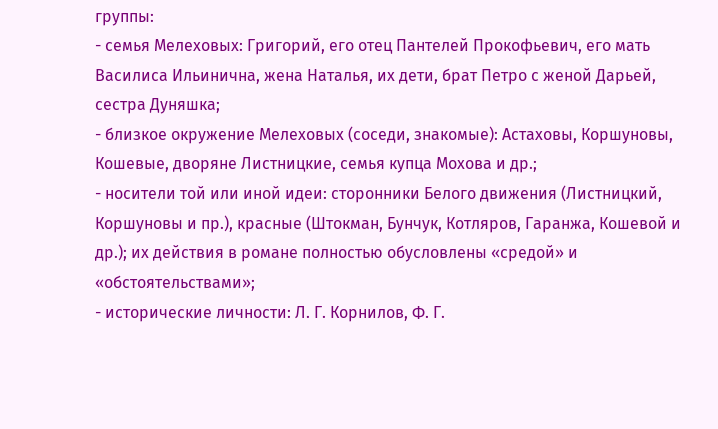группы:
- семья Мелеховых: Григорий, его отец Пантелей Прокофьевич, его мать Василиса Ильинична, жена Наталья, их дети, брат Петро с женой Дарьей, сестра Дуняшка;
- близкое окружение Мелеховых (соседи, знакомые): Астаховы, Коршуновы, Кошевые, дворяне Листницкие, семья купца Мохова и др.;
- носители той или иной идеи: сторонники Белого движения (Листницкий, Коршуновы и пр.), красные (Штокман, Бунчук, Котляров, Гаранжа, Кошевой и др.); их действия в романе полностью обусловлены «средой» и «обстоятельствами»;
- исторические личности: Л. Г. Корнилов, Ф. Г.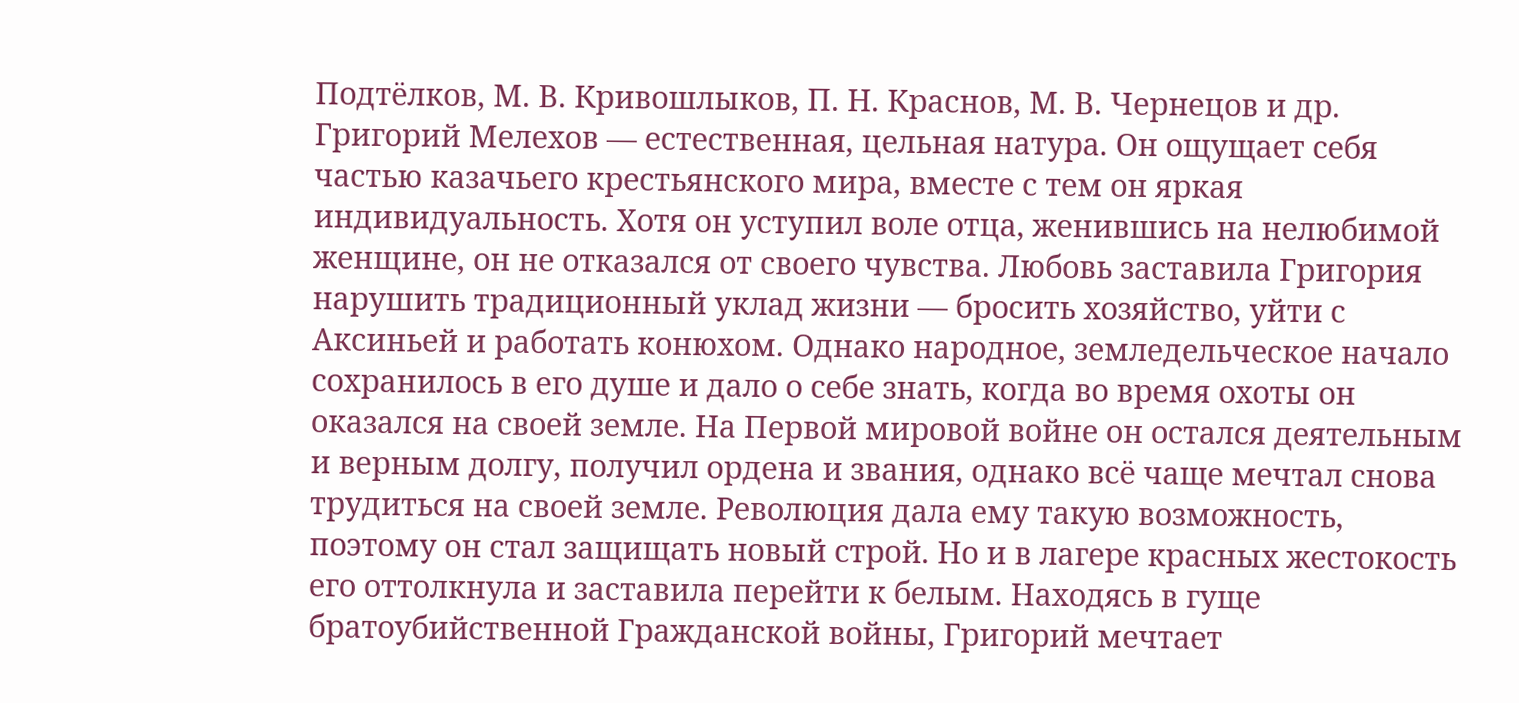Подтёлков, М. В. Кривошлыков, П. Н. Краснов, М. В. Чернецов и др.
Григорий Мелехов — естественная, цельная натура. Он ощущает себя частью казачьего крестьянского мира, вместе с тем он яркая индивидуальность. Хотя он уступил воле отца, женившись на нелюбимой женщине, он не отказался от своего чувства. Любовь заставила Григория нарушить традиционный уклад жизни — бросить хозяйство, уйти с Аксиньей и работать конюхом. Однако народное, земледельческое начало сохранилось в его душе и дало о себе знать, когда во время охоты он оказался на своей земле. На Первой мировой войне он остался деятельным и верным долгу, получил ордена и звания, однако всё чаще мечтал снова трудиться на своей земле. Революция дала ему такую возможность, поэтому он стал защищать новый строй. Но и в лагере красных жестокость его оттолкнула и заставила перейти к белым. Находясь в гуще братоубийственной Гражданской войны, Григорий мечтает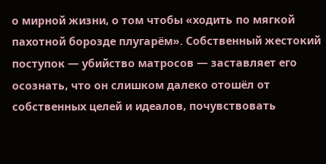о мирной жизни, о том чтобы «ходить по мягкой пахотной борозде плугарём». Собственный жестокий поступок — убийство матросов — заставляет его осознать, что он слишком далеко отошёл от собственных целей и идеалов, почувствовать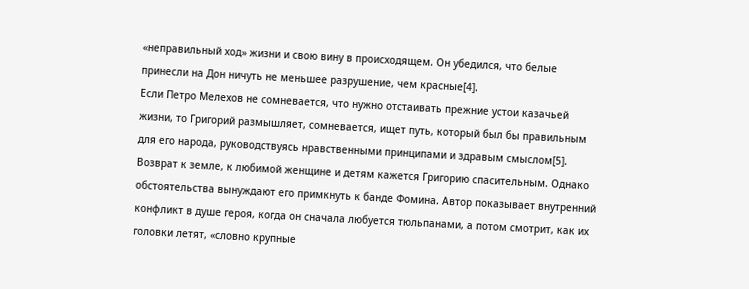«неправильный ход» жизни и свою вину в происходящем. Он убедился, что белые принесли на Дон ничуть не меньшее разрушение, чем красные[4].
Если Петро Мелехов не сомневается, что нужно отстаивать прежние устои казачьей жизни, то Григорий размышляет, сомневается, ищет путь, который был бы правильным для его народа, руководствуясь нравственными принципами и здравым смыслом[5].
Возврат к земле, к любимой женщине и детям кажется Григорию спасительным. Однако обстоятельства вынуждают его примкнуть к банде Фомина. Автор показывает внутренний конфликт в душе героя, когда он сначала любуется тюльпанами, а потом смотрит, как их головки летят, «словно крупные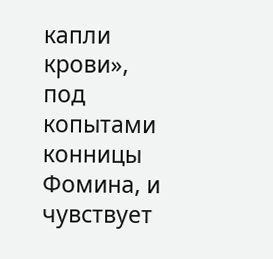капли крови», под копытами конницы Фомина, и чувствует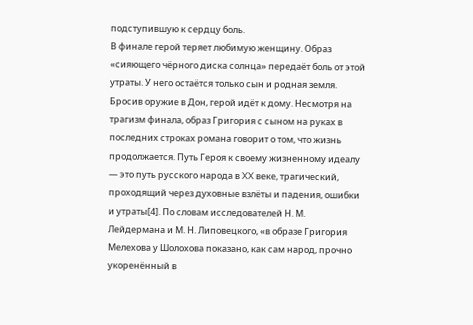подступившую к сердцу боль.
В финале герой теряет любимую женщину. Образ «сияющего чёрного диска солнца» передаёт боль от этой утраты. У него остаётся только сын и родная земля. Бросив оружие в Дон, герой идёт к дому. Несмотря на трагизм финала, образ Григория с сыном на руках в последних строках романа говорит о том, что жизнь продолжается. Путь Героя к своему жизненному идеалу — это путь русского народа в XX веке, трагический, проходящий через духовные взлёты и падения, ошибки и утраты[4]. По словам исследователей Н. М. Лейдермана и М. Н. Липовецкого, «в образе Григория Мелехова у Шолохова показано, как сам народ, прочно укоренённый в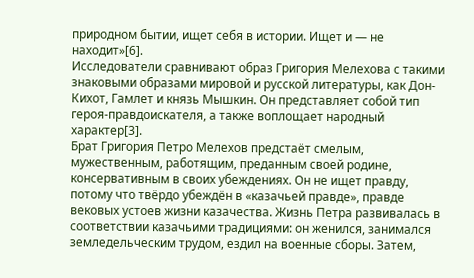природном бытии, ищет себя в истории. Ищет и — не находит»[6].
Исследователи сравнивают образ Григория Мелехова с такими знаковыми образами мировой и русской литературы, как Дон-Кихот, Гамлет и князь Мышкин. Он представляет собой тип героя-правдоискателя, а также воплощает народный характер[3].
Брат Григория Петро Мелехов предстаёт смелым, мужественным, работящим, преданным своей родине, консервативным в своих убеждениях. Он не ищет правду, потому что твёрдо убеждён в «казачьей правде», правде вековых устоев жизни казачества. Жизнь Петра развивалась в соответствии казачьими традициями: он женился, занимался земледельческим трудом, ездил на военные сборы. Затем,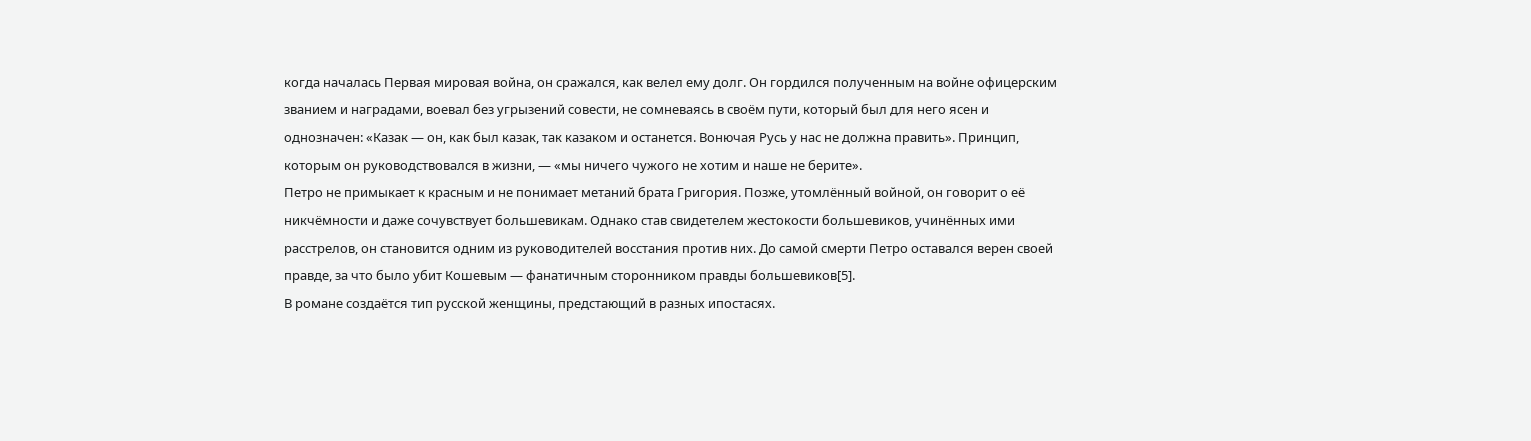когда началась Первая мировая война, он сражался, как велел ему долг. Он гордился полученным на войне офицерским званием и наградами, воевал без угрызений совести, не сомневаясь в своём пути, который был для него ясен и однозначен: «Казак — он, как был казак, так казаком и останется. Вонючая Русь у нас не должна править». Принцип, которым он руководствовался в жизни, — «мы ничего чужого не хотим и наше не берите».
Петро не примыкает к красным и не понимает метаний брата Григория. Позже, утомлённый войной, он говорит о её никчёмности и даже сочувствует большевикам. Однако став свидетелем жестокости большевиков, учинённых ими расстрелов, он становится одним из руководителей восстания против них. До самой смерти Петро оставался верен своей правде, за что было убит Кошевым — фанатичным сторонником правды большевиков[5].
В романе создаётся тип русской женщины, предстающий в разных ипостасях.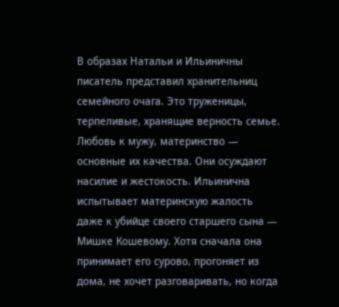В образах Натальи и Ильиничны писатель представил хранительниц семейного очага. Это труженицы, терпеливые, хранящие верность семье. Любовь к мужу, материнство — основные их качества. Они осуждают насилие и жестокость. Ильинична испытывает материнскую жалость даже к убийце своего старшего сына — Мишке Кошевому. Хотя сначала она принимает его сурово, прогоняет из дома, не хочет разговаривать, но когда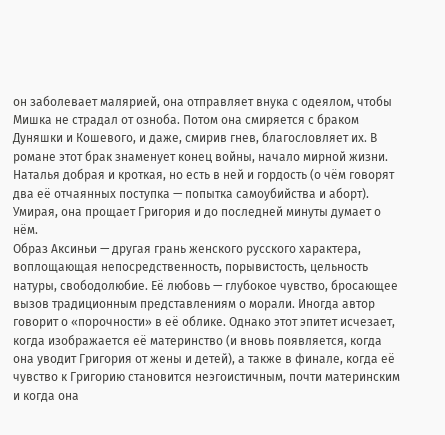он заболевает малярией, она отправляет внука с одеялом, чтобы Мишка не страдал от озноба. Потом она смиряется с браком Дуняшки и Кошевого, и даже, смирив гнев, благословляет их. В романе этот брак знаменует конец войны, начало мирной жизни.
Наталья добрая и кроткая, но есть в ней и гордость (о чём говорят два её отчаянных поступка — попытка самоубийства и аборт). Умирая, она прощает Григория и до последней минуты думает о нём.
Образ Аксиньи — другая грань женского русского характера, воплощающая непосредственность, порывистость, цельность натуры, свободолюбие. Её любовь — глубокое чувство, бросающее вызов традиционным представлениям о морали. Иногда автор говорит о «порочности» в её облике. Однако этот эпитет исчезает, когда изображается её материнство (и вновь появляется, когда она уводит Григория от жены и детей), а также в финале, когда её чувство к Григорию становится неэгоистичным, почти материнским и когда она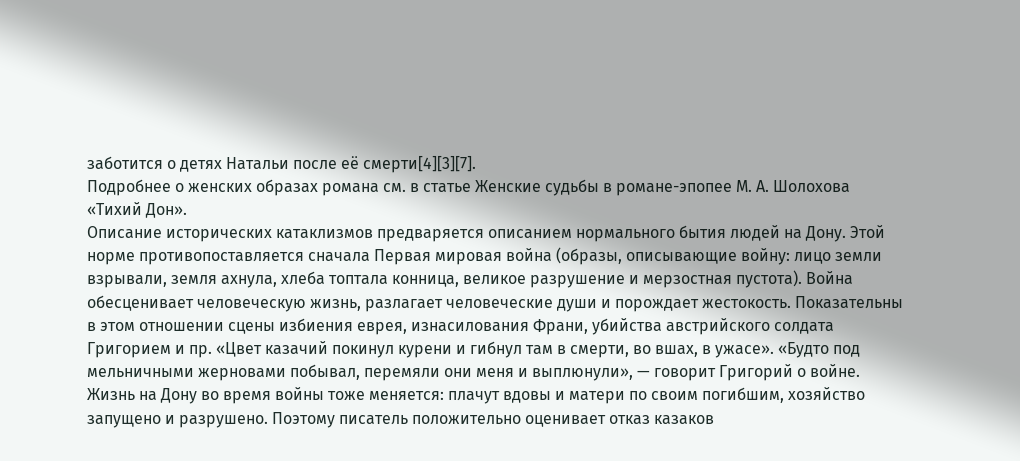заботится о детях Натальи после её смерти[4][3][7].
Подробнее о женских образах романа см. в статье Женские судьбы в романе-эпопее М. А. Шолохова «Тихий Дон».
Описание исторических катаклизмов предваряется описанием нормального бытия людей на Дону. Этой норме противопоставляется сначала Первая мировая война (образы, описывающие войну: лицо земли взрывали, земля ахнула, хлеба топтала конница, великое разрушение и мерзостная пустота). Война обесценивает человеческую жизнь, разлагает человеческие души и порождает жестокость. Показательны в этом отношении сцены избиения еврея, изнасилования Франи, убийства австрийского солдата Григорием и пр. «Цвет казачий покинул курени и гибнул там в смерти, во вшах, в ужасе». «Будто под мельничными жерновами побывал, перемяли они меня и выплюнули», — говорит Григорий о войне. Жизнь на Дону во время войны тоже меняется: плачут вдовы и матери по своим погибшим, хозяйство запущено и разрушено. Поэтому писатель положительно оценивает отказ казаков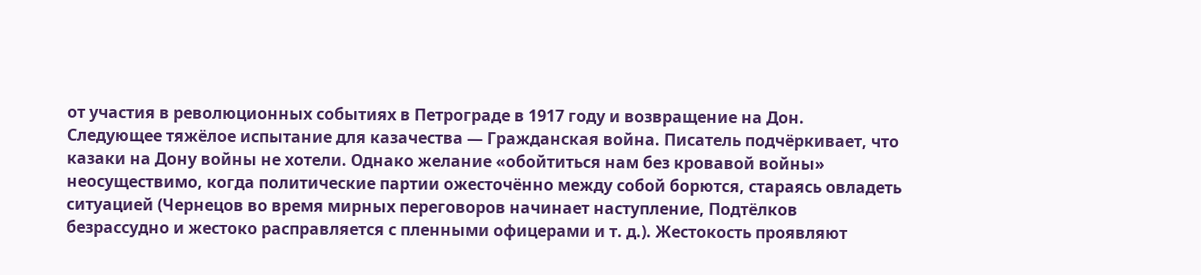от участия в революционных событиях в Петрограде в 1917 году и возвращение на Дон.
Следующее тяжёлое испытание для казачества — Гражданская война. Писатель подчёркивает, что казаки на Дону войны не хотели. Однако желание «обойтиться нам без кровавой войны» неосуществимо, когда политические партии ожесточённо между собой борются, стараясь овладеть ситуацией (Чернецов во время мирных переговоров начинает наступление, Подтёлков безрассудно и жестоко расправляется с пленными офицерами и т. д.). Жестокость проявляют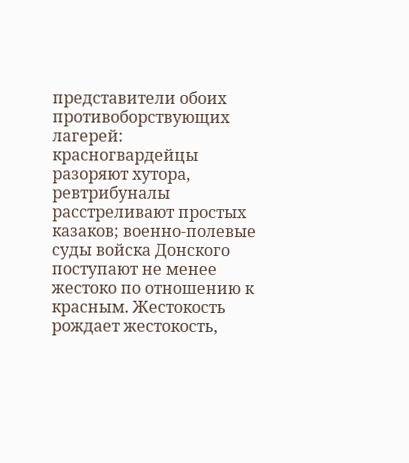представители обоих противоборствующих лагерей: красногвардейцы разоряют хутора, ревтрибуналы расстреливают простых казаков; военно-полевые суды войска Донского поступают не менее жестоко по отношению к красным. Жестокость рождает жестокость,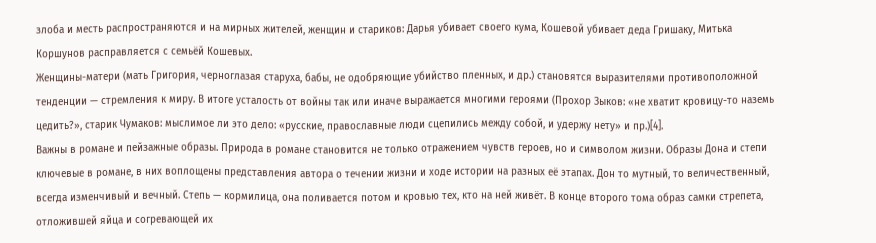злоба и месть распространяются и на мирных жителей, женщин и стариков: Дарья убивает своего кума, Кошевой убивает деда Гришаку, Митька Коршунов расправляется с семьёй Кошевых.
Женщины-матери (мать Григория, черноглазая старуха, бабы, не одобряющие убийство пленных, и др.) становятся выразителями противоположной тенденции — стремления к миру. В итоге усталость от войны так или иначе выражается многими героями (Прохор Зыков: «не хватит кровицу-то наземь цедить?», старик Чумаков: мыслимое ли это дело: «русские, православные люди сцепились между собой, и удержу нету» и пр.)[4].
Важны в романе и пейзажные образы. Природа в романе становится не только отражением чувств героев, но и символом жизни. Образы Дона и степи ключевые в романе, в них воплощены представления автора о течении жизни и ходе истории на разных её этапах. Дон то мутный, то величественный, всегда изменчивый и вечный. Степь — кормилица, она поливается потом и кровью тех, кто на ней живёт. В конце второго тома образ самки стрепета, отложившей яйца и согревающей их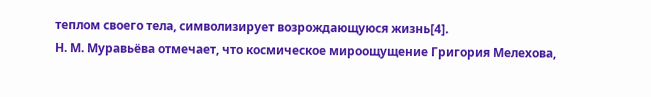теплом своего тела, символизирует возрождающуюся жизнь[4].
Н. М. Муравьёва отмечает, что космическое мироощущение Григория Мелехова,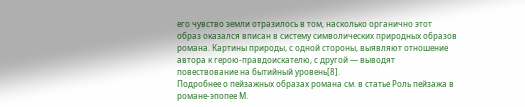его чувство земли отразилось в том, насколько органично этот образ оказался вписан в систему символических природных образов романа. Картины природы, с одной стороны, выявляют отношение автора к герою-правдоискателю, с другой — выводят повествование на бытийный уровень[8].
Подробнее о пейзажных образах романа см. в статье Роль пейзажа в романе-эпопее М.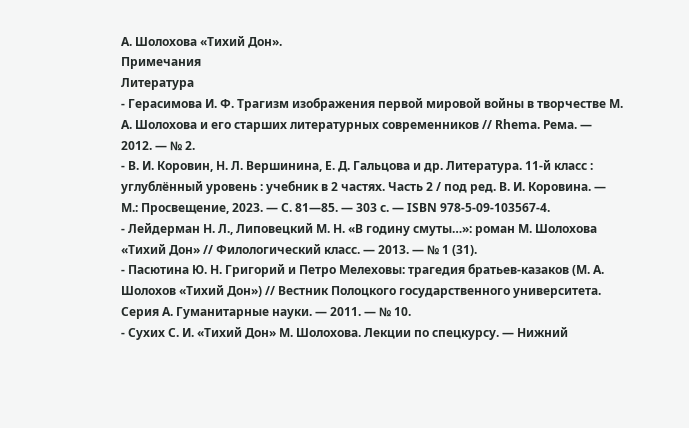А. Шолохова «Тихий Дон».
Примечания
Литература
- Герасимова И. Ф. Трагизм изображения первой мировой войны в творчестве М. А. Шолохова и его старших литературных современников // Rhema. Рема. — 2012. — № 2.
- В. И. Коровин, Н. Л. Вершинина, Е. Д. Гальцова и др. Литература. 11-й класс : углублённый уровень : учебник в 2 частях. Часть 2 / под ред. В. И. Коровина. — М.: Просвещение, 2023. — С. 81―85. — 303 с. — ISBN 978-5-09-103567-4.
- Лейдерман Н. Л., Липовецкий М. Н. «В годину смуты…»: роман М. Шолохова «Тихий Дон» // Филологический класс. — 2013. — № 1 (31).
- Пасютина Ю. Н. Григорий и Петро Мелеховы: трагедия братьев-казаков (М. А. Шолохов «Тихий Дон») // Вестник Полоцкого государственного университета. Серия А. Гуманитарные науки. — 2011. — № 10.
- Сухих С. И. «Тихий Дон» М. Шолохова. Лекции по спецкурсу. — Нижний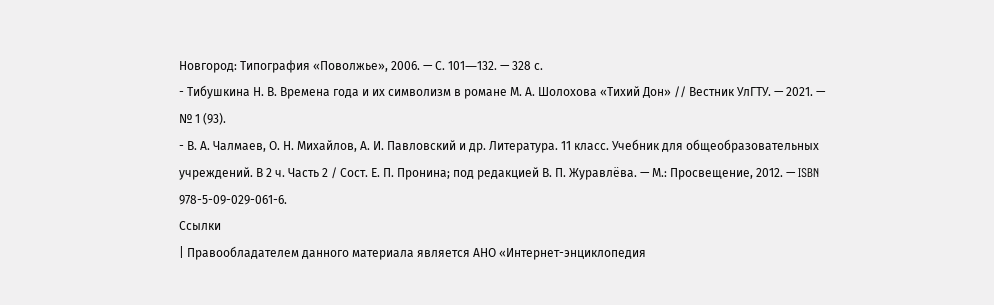Новгород: Типография «Поволжье», 2006. — С. 101―132. — 328 с.
- Тибушкина Н. В. Времена года и их символизм в романе М. А. Шолохова «Тихий Дон» // Вестник УлГТУ. — 2021. — № 1 (93).
- В. А. Чалмаев, О. Н. Михайлов, А. И. Павловский и др. Литература. 11 класс. Учебник для общеобразовательных учреждений. В 2 ч. Часть 2 / Сост. Е. П. Пронина; под редакцией В. П. Журавлёва. — М.: Просвещение, 2012. — ISBN 978-5-09-029-061-6.
Ссылки
| Правообладателем данного материала является АНО «Интернет-энциклопедия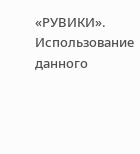«РУВИКИ». Использование данного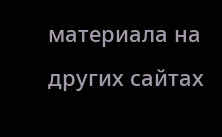материала на других сайтах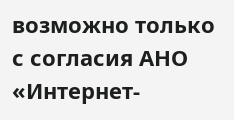возможно только с согласия АНО «Интернет-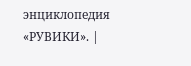энциклопедия «РУВИКИ». |